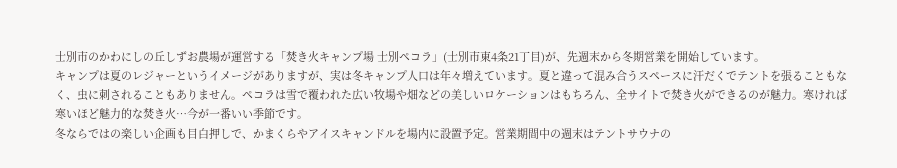士別市のかわにしの丘しずお農場が運営する「焚き火キャンプ場 士別ペコラ」(士別市東4条21丁目)が、先週末から冬期営業を開始しています。
キャンプは夏のレジャーというイメージがありますが、実は冬キャンプ人口は年々増えています。夏と違って混み合うスペースに汗だくでテントを張ることもなく、虫に刺されることもありません。ペコラは雪で覆われた広い牧場や畑などの美しいロケーションはもちろん、全サイトで焚き火ができるのが魅力。寒ければ寒いほど魅力的な焚き火…今が一番いい季節です。
冬ならではの楽しい企画も目白押しで、かまくらやアイスキャンドルを場内に設置予定。営業期間中の週末はテントサウナの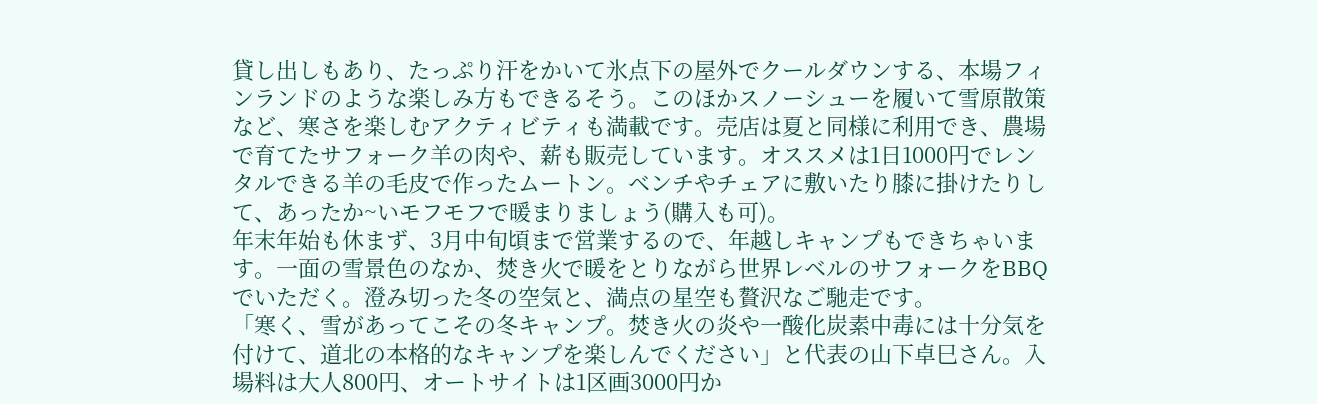貸し出しもあり、たっぷり汗をかいて氷点下の屋外でクールダウンする、本場フィンランドのような楽しみ方もできるそう。このほかスノーシューを履いて雪原散策など、寒さを楽しむアクティビティも満載です。売店は夏と同様に利用でき、農場で育てたサフォーク羊の肉や、薪も販売しています。オススメは1日1000円でレンタルできる羊の毛皮で作ったムートン。ベンチやチェアに敷いたり膝に掛けたりして、あったか~いモフモフで暖まりましょう(購入も可)。
年末年始も休まず、3月中旬頃まで営業するので、年越しキャンプもできちゃいます。一面の雪景色のなか、焚き火で暖をとりながら世界レベルのサフォークをBBQでいただく。澄み切った冬の空気と、満点の星空も贅沢なご馳走です。
「寒く、雪があってこその冬キャンプ。焚き火の炎や一酸化炭素中毒には十分気を付けて、道北の本格的なキャンプを楽しんでください」と代表の山下卓巳さん。入場料は大人800円、オートサイトは1区画3000円か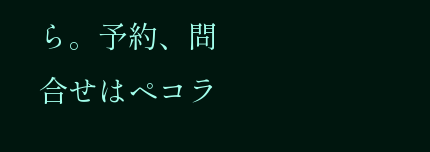ら。予約、問合せはペコラ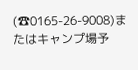(☎0165-26-9008)またはキャンプ場予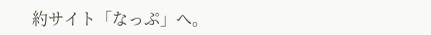約サイト「なっぷ」へ。